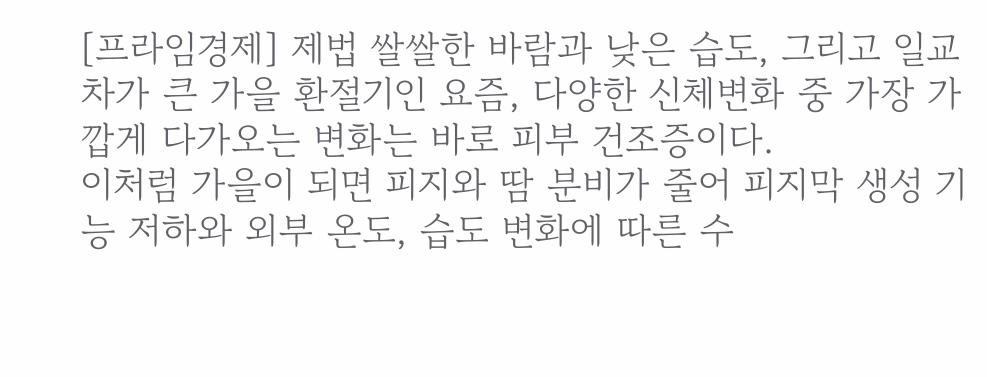[프라임경제] 제법 쌀쌀한 바람과 낮은 습도, 그리고 일교차가 큰 가을 환절기인 요즘, 다양한 신체변화 중 가장 가깝게 다가오는 변화는 바로 피부 건조증이다.
이처럼 가을이 되면 피지와 땀 분비가 줄어 피지막 생성 기능 저하와 외부 온도, 습도 변화에 따른 수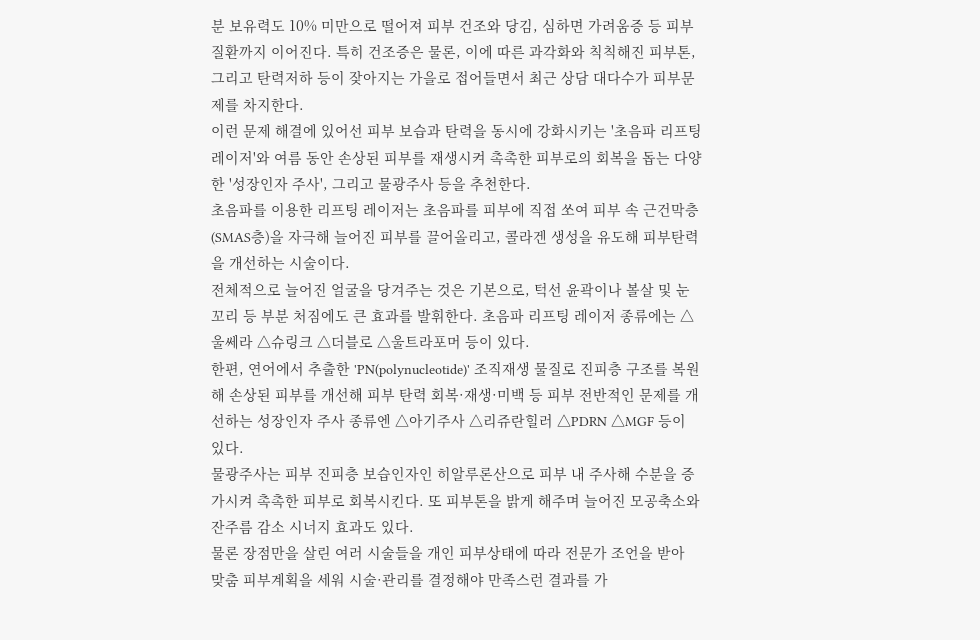분 보유력도 10% 미만으로 떨어져 피부 건조와 당김, 심하면 가려움증 등 피부질환까지 이어진다. 특히 건조증은 물론, 이에 따른 과각화와 칙칙해진 피부톤, 그리고 탄력저하 등이 잦아지는 가을로 접어들면서 최근 상담 대다수가 피부문제를 차지한다.
이런 문제 해결에 있어선 피부 보습과 탄력을 동시에 강화시키는 '초음파 리프팅 레이저'와 여름 동안 손상된 피부를 재생시켜 촉촉한 피부로의 회복을 돕는 다양한 '성장인자 주사', 그리고 물광주사 등을 추천한다.
초음파를 이용한 리프팅 레이저는 초음파를 피부에 직접 쏘여 피부 속 근건막층(SMAS층)을 자극해 늘어진 피부를 끌어올리고, 콜라겐 생성을 유도해 피부탄력을 개선하는 시술이다.
전체적으로 늘어진 얼굴을 당겨주는 것은 기본으로, 턱선 윤곽이나 볼살 및 눈꼬리 등 부분 처짐에도 큰 효과를 발휘한다. 초음파 리프팅 레이저 종류에는 △울쎄라 △슈링크 △더블로 △울트라포머 등이 있다.
한편, 연어에서 추출한 'PN(polynucleotide)' 조직재생 물질로 진피층 구조를 복원해 손상된 피부를 개선해 피부 탄력 회복·재생·미백 등 피부 전반적인 문제를 개선하는 성장인자 주사 종류엔 △아기주사 △리쥬란힐러 △PDRN △MGF 등이 있다.
물광주사는 피부 진피층 보습인자인 히알루론산으로 피부 내 주사해 수분을 증가시켜 촉촉한 피부로 회복시킨다. 또 피부톤을 밝게 해주며 늘어진 모공축소와 잔주름 감소 시너지 효과도 있다.
물론 장점만을 살린 여러 시술들을 개인 피부상태에 따라 전문가 조언을 받아 맞춤 피부계획을 세워 시술·관리를 결정해야 만족스런 결과를 가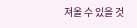져올 수 있을 것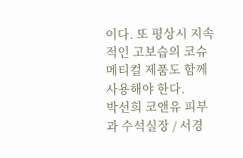이다. 또 평상시 지속적인 고보습의 코슈메티컬 제품도 함께 사용해야 한다.
박선희 코앤유 피부과 수석실장 / 서경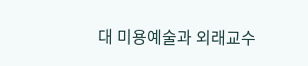대 미용예술과 외래교수